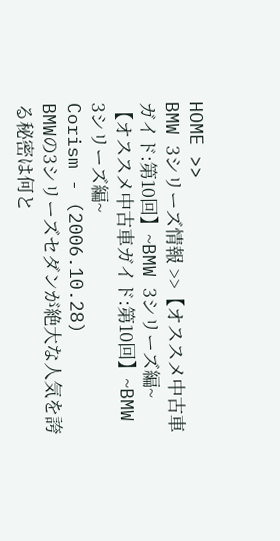HOME >>
BMW 3シリーズ情報 >>【オススメ中古車ガイド:第10回】~BMW 3シリーズ編~
【オススメ中古車ガイド:第10回】~BMW 3シリーズ編~
Corism - (2006.10.28)
BMWの3シリーズセダンが絶大な人気を誇る秘密は何と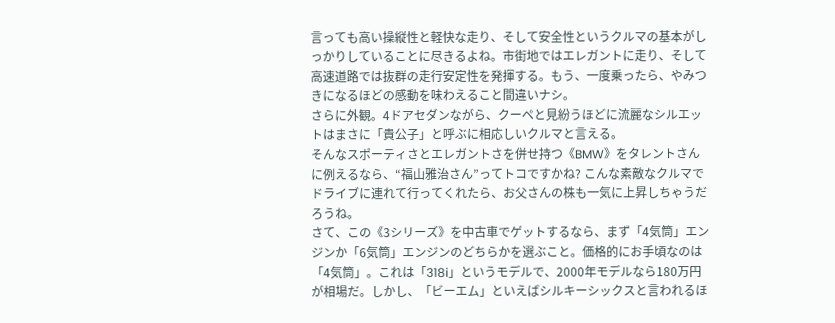言っても高い操縦性と軽快な走り、そして安全性というクルマの基本がしっかりしていることに尽きるよね。市街地ではエレガントに走り、そして高速道路では抜群の走行安定性を発揮する。もう、一度乗ったら、やみつきになるほどの感動を味わえること間違いナシ。
さらに外観。4ドアセダンながら、クーペと見紛うほどに流麗なシルエットはまさに「貴公子」と呼ぶに相応しいクルマと言える。
そんなスポーティさとエレガントさを併せ持つ《BMW》をタレントさんに例えるなら、“福山雅治さん”ってトコですかね? こんな素敵なクルマでドライブに連れて行ってくれたら、お父さんの株も一気に上昇しちゃうだろうね。
さて、この《3シリーズ》を中古車でゲットするなら、まず「4気筒」エンジンか「6気筒」エンジンのどちらかを選ぶこと。価格的にお手頃なのは「4気筒」。これは「318i」というモデルで、2000年モデルなら180万円が相場だ。しかし、「ビーエム」といえばシルキーシックスと言われるほ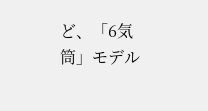ど、「6気筒」モデル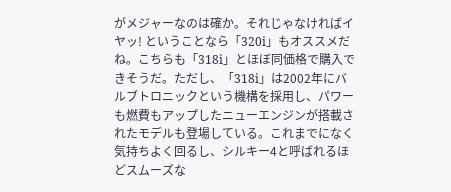がメジャーなのは確か。それじゃなければイヤッ! ということなら「320i」もオススメだね。こちらも「318i」とほぼ同価格で購入できそうだ。ただし、「318i」は2002年にバルブトロニックという機構を採用し、パワーも燃費もアップしたニューエンジンが搭載されたモデルも登場している。これまでになく気持ちよく回るし、シルキー4と呼ばれるほどスムーズな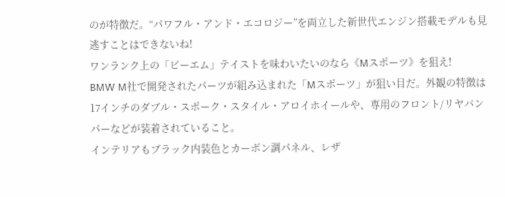のが特徴だ。“パワフル・アンド・エコロジー”を両立した新世代エンジン搭載モデルも見逃すことはできないね!
ワンランク上の「ビーエム」テイストを味わいたいのなら《Mスポーツ》を狙え!
BMW M社で開発されたパーツが組み込まれた「Mスポーツ」が狙い目だ。外観の特徴は17インチのダブル・スポーク・スタイル・アロイホイールや、専用のフロント/リヤバンパーなどが装着されていること。
インテリアもブラック内装色とカーボン調パネル、レザ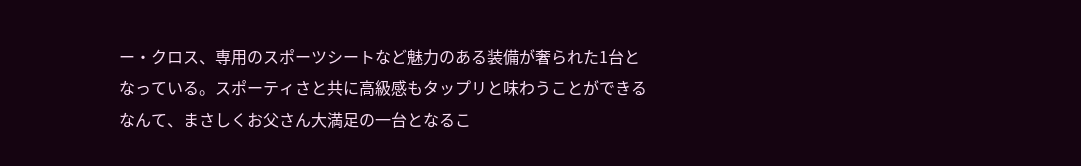ー・クロス、専用のスポーツシートなど魅力のある装備が奢られた1台となっている。スポーティさと共に高級感もタップリと味わうことができるなんて、まさしくお父さん大満足の一台となるこ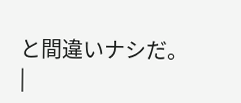と間違いナシだ。
|